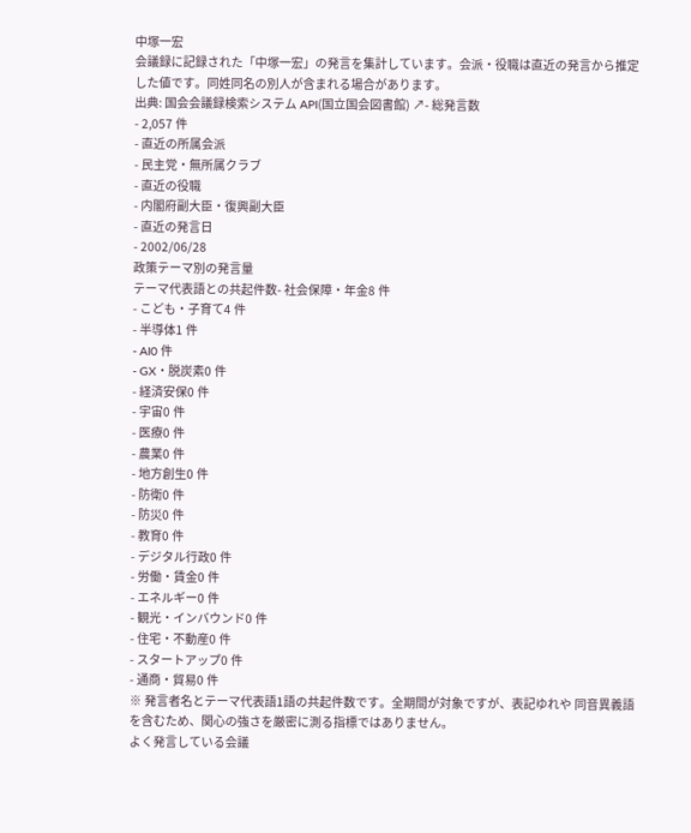中塚一宏
会議録に記録された「中塚一宏」の発言を集計しています。会派・役職は直近の発言から推定した値です。同姓同名の別人が含まれる場合があります。
出典: 国会会議録検索システム API(国立国会図書館) ↗- 総発言数
- 2,057 件
- 直近の所属会派
- 民主党・無所属クラブ
- 直近の役職
- 内閣府副大臣・復興副大臣
- 直近の発言日
- 2002/06/28
政策テーマ別の発言量
テーマ代表語との共起件数- 社会保障・年金8 件
- こども・子育て4 件
- 半導体1 件
- AI0 件
- GX・脱炭素0 件
- 経済安保0 件
- 宇宙0 件
- 医療0 件
- 農業0 件
- 地方創生0 件
- 防衛0 件
- 防災0 件
- 教育0 件
- デジタル行政0 件
- 労働・賃金0 件
- エネルギー0 件
- 観光・インバウンド0 件
- 住宅・不動産0 件
- スタートアップ0 件
- 通商・貿易0 件
※ 発言者名とテーマ代表語1語の共起件数です。全期間が対象ですが、表記ゆれや 同音異義語を含むため、関心の強さを厳密に測る指標ではありません。
よく発言している会議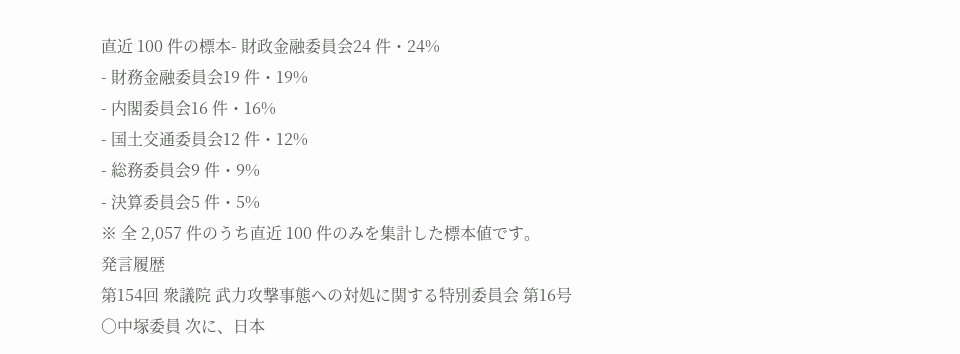直近 100 件の標本- 財政金融委員会24 件・24%
- 財務金融委員会19 件・19%
- 内閣委員会16 件・16%
- 国土交通委員会12 件・12%
- 総務委員会9 件・9%
- 決算委員会5 件・5%
※ 全 2,057 件のうち直近 100 件のみを集計した標本値です。
発言履歴
第154回 衆議院 武力攻撃事態への対処に関する特別委員会 第16号
○中塚委員 次に、日本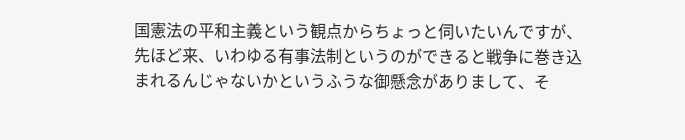国憲法の平和主義という観点からちょっと伺いたいんですが、先ほど来、いわゆる有事法制というのができると戦争に巻き込まれるんじゃないかというふうな御懸念がありまして、そ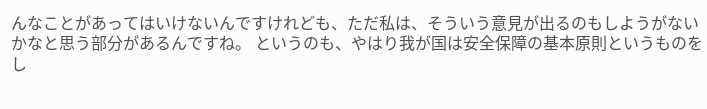んなことがあってはいけないんですけれども、ただ私は、そういう意見が出るのもしようがないかなと思う部分があるんですね。 というのも、やはり我が国は安全保障の基本原則というものをし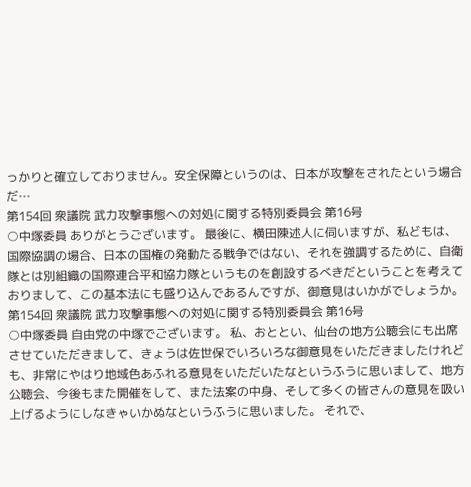っかりと確立しておりません。安全保障というのは、日本が攻撃をされたという場合だ…
第154回 衆議院 武力攻撃事態への対処に関する特別委員会 第16号
○中塚委員 ありがとうございます。 最後に、横田陳述人に伺いますが、私どもは、国際協調の場合、日本の国権の発動たる戦争ではない、それを強調するために、自衛隊とは別組織の国際連合平和協力隊というものを創設するべきだということを考えておりまして、この基本法にも盛り込んであるんですが、御意見はいかがでしょうか。
第154回 衆議院 武力攻撃事態への対処に関する特別委員会 第16号
○中塚委員 自由党の中塚でございます。 私、おととい、仙台の地方公聴会にも出席させていただきまして、きょうは佐世保でいろいろな御意見をいただきましたけれども、非常にやはり地域色あふれる意見をいただいたなというふうに思いまして、地方公聴会、今後もまた開催をして、また法案の中身、そして多くの皆さんの意見を吸い上げるようにしなきゃいかぬなというふうに思いました。 それで、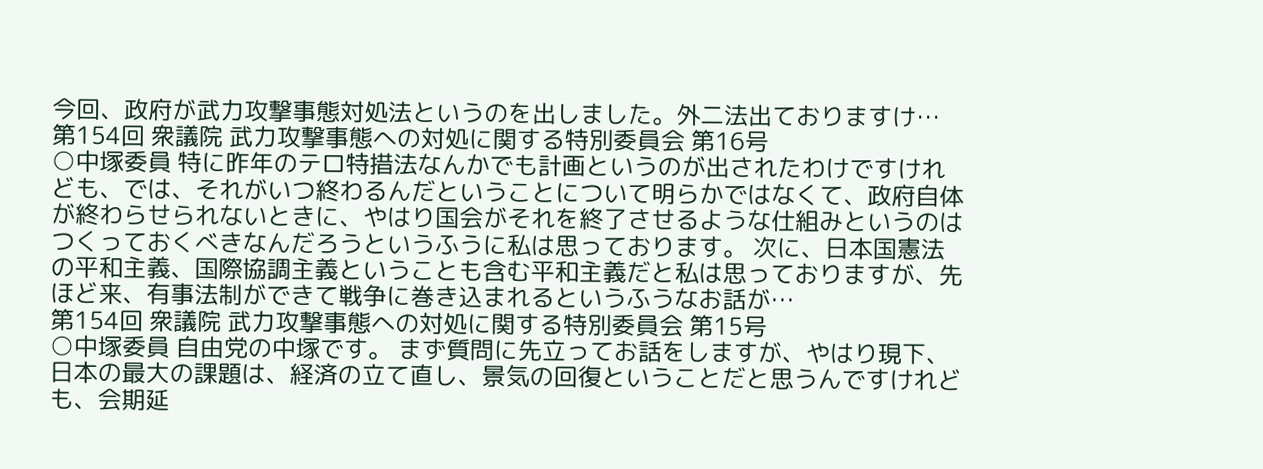今回、政府が武力攻撃事態対処法というのを出しました。外二法出ておりますけ…
第154回 衆議院 武力攻撃事態への対処に関する特別委員会 第16号
○中塚委員 特に昨年のテロ特措法なんかでも計画というのが出されたわけですけれども、では、それがいつ終わるんだということについて明らかではなくて、政府自体が終わらせられないときに、やはり国会がそれを終了させるような仕組みというのはつくっておくべきなんだろうというふうに私は思っております。 次に、日本国憲法の平和主義、国際協調主義ということも含む平和主義だと私は思っておりますが、先ほど来、有事法制ができて戦争に巻き込まれるというふうなお話が…
第154回 衆議院 武力攻撃事態への対処に関する特別委員会 第15号
○中塚委員 自由党の中塚です。 まず質問に先立ってお話をしますが、やはり現下、日本の最大の課題は、経済の立て直し、景気の回復ということだと思うんですけれども、会期延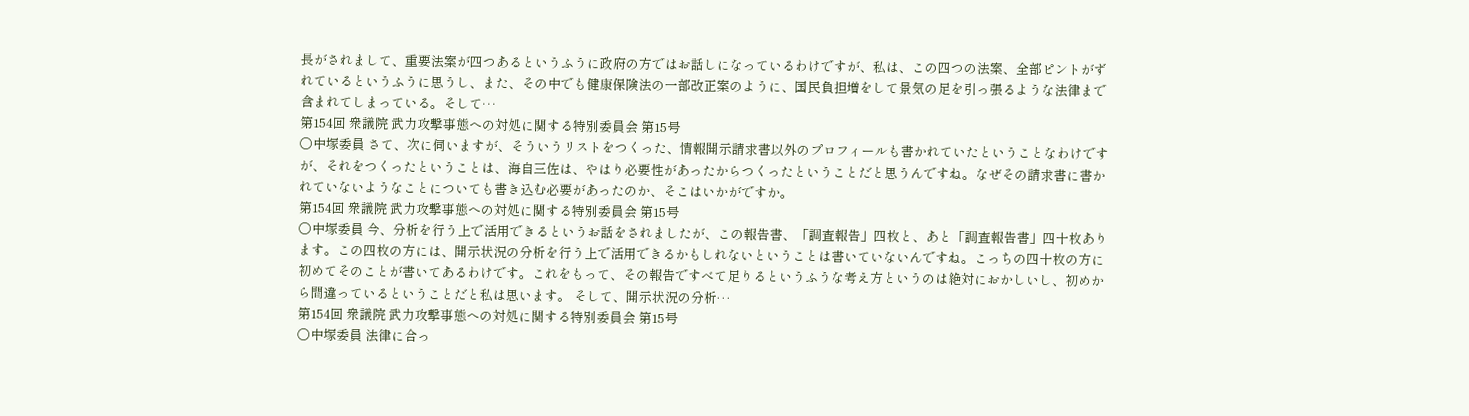長がされまして、重要法案が四つあるというふうに政府の方ではお話しになっているわけですが、私は、この四つの法案、全部ピントがずれているというふうに思うし、また、その中でも健康保険法の一部改正案のように、国民負担増をして景気の足を引っ張るような法律まで含まれてしまっている。そして…
第154回 衆議院 武力攻撃事態への対処に関する特別委員会 第15号
○中塚委員 さて、次に伺いますが、そういうリストをつくった、情報開示請求書以外のプロフィールも書かれていたということなわけですが、それをつくったということは、海自三佐は、やはり必要性があったからつくったということだと思うんですね。なぜその請求書に書かれていないようなことについても書き込む必要があったのか、そこはいかがですか。
第154回 衆議院 武力攻撃事態への対処に関する特別委員会 第15号
○中塚委員 今、分析を行う上で活用できるというお話をされましたが、この報告書、「調査報告」四枚と、あと「調査報告書」四十枚あります。この四枚の方には、開示状況の分析を行う上で活用できるかもしれないということは書いていないんですね。こっちの四十枚の方に初めてそのことが書いてあるわけです。これをもって、その報告ですべて足りるというふうな考え方というのは絶対におかしいし、初めから間違っているということだと私は思います。 そして、開示状況の分析…
第154回 衆議院 武力攻撃事態への対処に関する特別委員会 第15号
○中塚委員 法律に合っ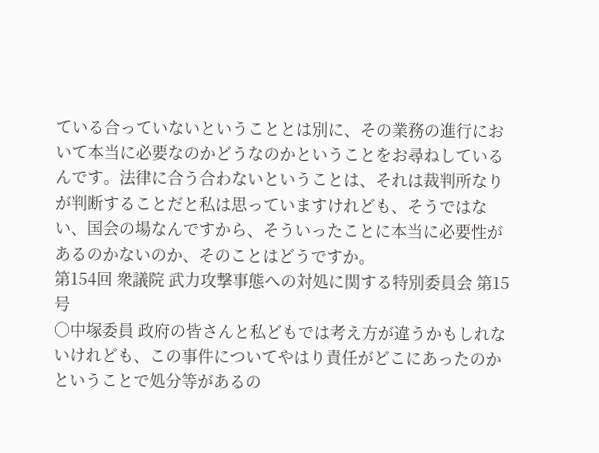ている合っていないということとは別に、その業務の進行において本当に必要なのかどうなのかということをお尋ねしているんです。法律に合う合わないということは、それは裁判所なりが判断することだと私は思っていますけれども、そうではない、国会の場なんですから、そういったことに本当に必要性があるのかないのか、そのことはどうですか。
第154回 衆議院 武力攻撃事態への対処に関する特別委員会 第15号
○中塚委員 政府の皆さんと私どもでは考え方が違うかもしれないけれども、この事件についてやはり責任がどこにあったのかということで処分等があるの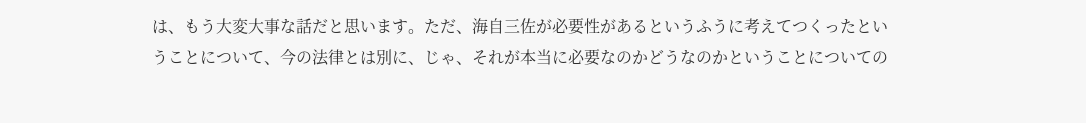は、もう大変大事な話だと思います。ただ、海自三佐が必要性があるというふうに考えてつくったということについて、今の法律とは別に、じゃ、それが本当に必要なのかどうなのかということについての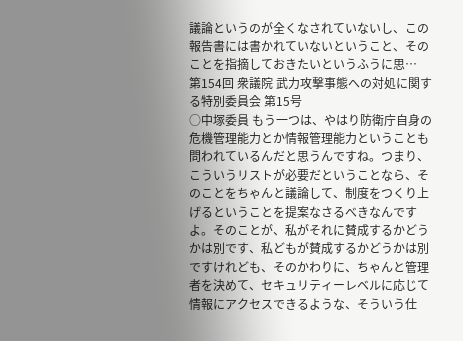議論というのが全くなされていないし、この報告書には書かれていないということ、そのことを指摘しておきたいというふうに思…
第154回 衆議院 武力攻撃事態への対処に関する特別委員会 第15号
○中塚委員 もう一つは、やはり防衛庁自身の危機管理能力とか情報管理能力ということも問われているんだと思うんですね。つまり、こういうリストが必要だということなら、そのことをちゃんと議論して、制度をつくり上げるということを提案なさるべきなんですよ。そのことが、私がそれに賛成するかどうかは別です、私どもが賛成するかどうかは別ですけれども、そのかわりに、ちゃんと管理者を決めて、セキュリティーレベルに応じて情報にアクセスできるような、そういう仕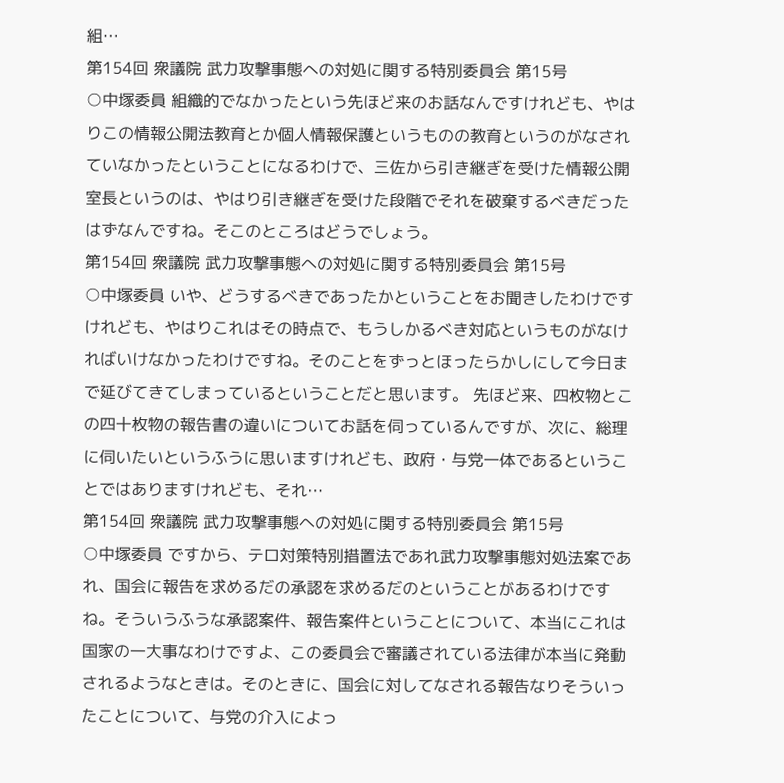組…
第154回 衆議院 武力攻撃事態への対処に関する特別委員会 第15号
○中塚委員 組織的でなかったという先ほど来のお話なんですけれども、やはりこの情報公開法教育とか個人情報保護というものの教育というのがなされていなかったということになるわけで、三佐から引き継ぎを受けた情報公開室長というのは、やはり引き継ぎを受けた段階でそれを破棄するべきだったはずなんですね。そこのところはどうでしょう。
第154回 衆議院 武力攻撃事態への対処に関する特別委員会 第15号
○中塚委員 いや、どうするべきであったかということをお聞きしたわけですけれども、やはりこれはその時点で、もうしかるべき対応というものがなければいけなかったわけですね。そのことをずっとほったらかしにして今日まで延びてきてしまっているということだと思います。 先ほど来、四枚物とこの四十枚物の報告書の違いについてお話を伺っているんですが、次に、総理に伺いたいというふうに思いますけれども、政府・与党一体であるということではありますけれども、それ…
第154回 衆議院 武力攻撃事態への対処に関する特別委員会 第15号
○中塚委員 ですから、テロ対策特別措置法であれ武力攻撃事態対処法案であれ、国会に報告を求めるだの承認を求めるだのということがあるわけですね。そういうふうな承認案件、報告案件ということについて、本当にこれは国家の一大事なわけですよ、この委員会で審議されている法律が本当に発動されるようなときは。そのときに、国会に対してなされる報告なりそういったことについて、与党の介入によっ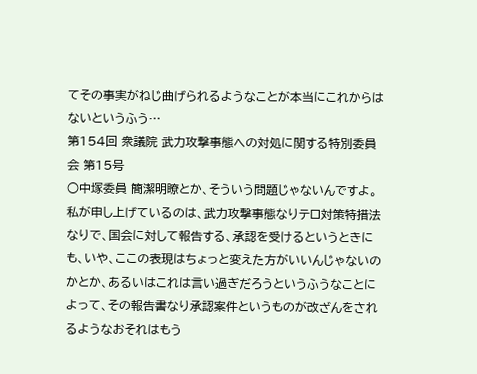てその事実がねじ曲げられるようなことが本当にこれからはないというふう…
第154回 衆議院 武力攻撃事態への対処に関する特別委員会 第15号
○中塚委員 簡潔明瞭とか、そういう問題じゃないんですよ。 私が申し上げているのは、武力攻撃事態なりテロ対策特措法なりで、国会に対して報告する、承認を受けるというときにも、いや、ここの表現はちょっと変えた方がいいんじゃないのかとか、あるいはこれは言い過ぎだろうというふうなことによって、その報告書なり承認案件というものが改ざんをされるようなおそれはもう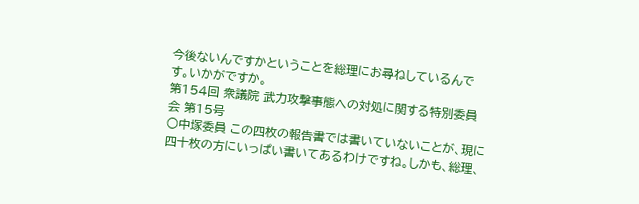今後ないんですかということを総理にお尋ねしているんです。いかがですか。
第154回 衆議院 武力攻撃事態への対処に関する特別委員会 第15号
○中塚委員 この四枚の報告書では書いていないことが、現に四十枚の方にいっぱい書いてあるわけですね。しかも、総理、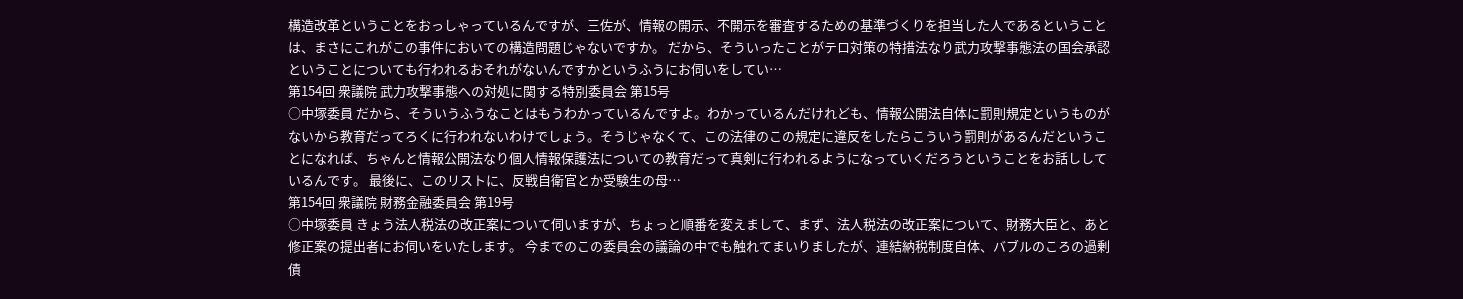構造改革ということをおっしゃっているんですが、三佐が、情報の開示、不開示を審査するための基準づくりを担当した人であるということは、まさにこれがこの事件においての構造問題じゃないですか。 だから、そういったことがテロ対策の特措法なり武力攻撃事態法の国会承認ということについても行われるおそれがないんですかというふうにお伺いをしてい…
第154回 衆議院 武力攻撃事態への対処に関する特別委員会 第15号
○中塚委員 だから、そういうふうなことはもうわかっているんですよ。わかっているんだけれども、情報公開法自体に罰則規定というものがないから教育だってろくに行われないわけでしょう。そうじゃなくて、この法律のこの規定に違反をしたらこういう罰則があるんだということになれば、ちゃんと情報公開法なり個人情報保護法についての教育だって真剣に行われるようになっていくだろうということをお話ししているんです。 最後に、このリストに、反戦自衛官とか受験生の母…
第154回 衆議院 財務金融委員会 第19号
○中塚委員 きょう法人税法の改正案について伺いますが、ちょっと順番を変えまして、まず、法人税法の改正案について、財務大臣と、あと修正案の提出者にお伺いをいたします。 今までのこの委員会の議論の中でも触れてまいりましたが、連結納税制度自体、バブルのころの過剰債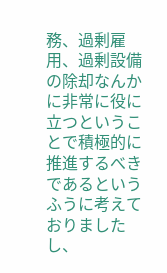務、過剰雇用、過剰設備の除却なんかに非常に役に立つということで積極的に推進するべきであるというふうに考えておりましたし、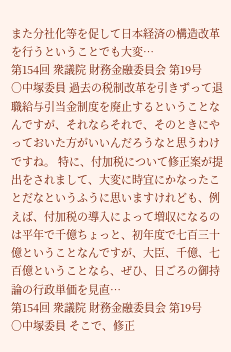また分社化等を促して日本経済の構造改革を行うということでも大変…
第154回 衆議院 財務金融委員会 第19号
○中塚委員 過去の税制改革を引きずって退職給与引当金制度を廃止するということなんですが、それならそれで、そのときにやっておいた方がいいんだろうなと思うわけですね。 特に、付加税について修正案が提出をされまして、大変に時宜にかなったことだなというふうに思いますけれども、例えば、付加税の導入によって増収になるのは平年で千億ちょっと、初年度で七百三十億ということなんですが、大臣、千億、七百億ということなら、ぜひ、日ごろの御持論の行政単価を見直…
第154回 衆議院 財務金融委員会 第19号
○中塚委員 そこで、修正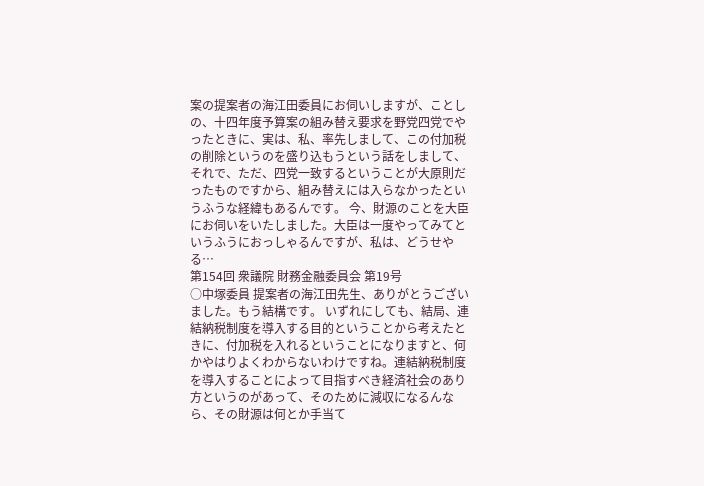案の提案者の海江田委員にお伺いしますが、ことしの、十四年度予算案の組み替え要求を野党四党でやったときに、実は、私、率先しまして、この付加税の削除というのを盛り込もうという話をしまして、それで、ただ、四党一致するということが大原則だったものですから、組み替えには入らなかったというふうな経緯もあるんです。 今、財源のことを大臣にお伺いをいたしました。大臣は一度やってみてというふうにおっしゃるんですが、私は、どうせやる…
第154回 衆議院 財務金融委員会 第19号
○中塚委員 提案者の海江田先生、ありがとうございました。もう結構です。 いずれにしても、結局、連結納税制度を導入する目的ということから考えたときに、付加税を入れるということになりますと、何かやはりよくわからないわけですね。連結納税制度を導入することによって目指すべき経済社会のあり方というのがあって、そのために減収になるんなら、その財源は何とか手当て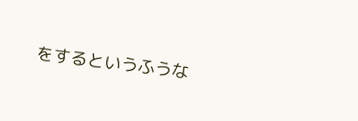をするというふうな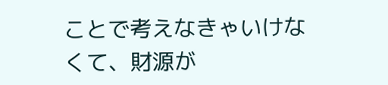ことで考えなきゃいけなくて、財源が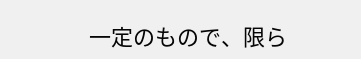一定のもので、限ら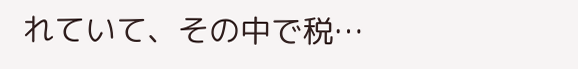れていて、その中で税…